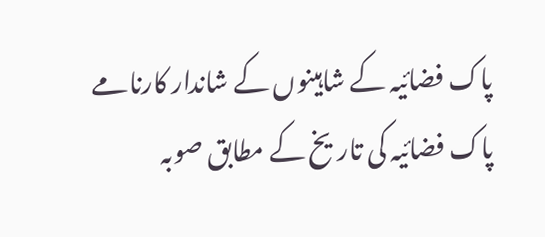پاک فضائیہ کے شاہینوں کے شاندار کارنامے
پاک فضائیہ کی تاریخ کے مطابق صوبہ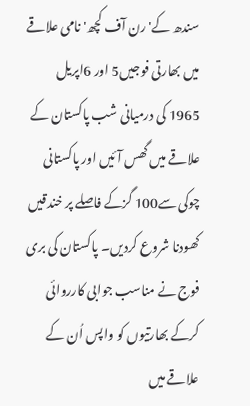سندھ کے'رن آف کچھ' نامی علاقے میں بھارتی فوجیں5 اور 6اپریل 1965 کی درمیانی شب پاکستان کے علاقے میں گھس آئیں اور پاکستانی چوکی سے100 گزکے فاصلے پر خندقیں کھودنا شروع کردیں۔ پاکستان کی بری فوج نے مناسب جوابی کارروائی کرکے بھارتیوں کو واپس اُن کے علاقے میں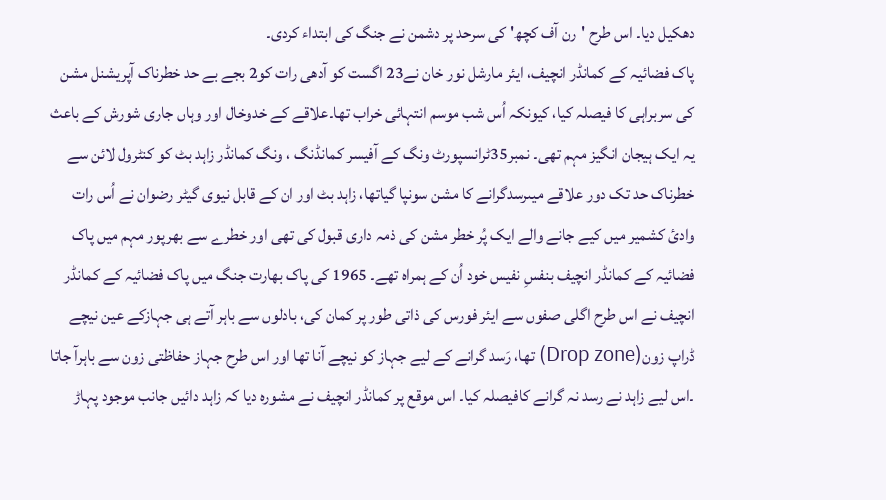دھکیل دیا۔ اس طرح 'رن آف کچھ' کی سرحد پر دشمن نے جنگ کی ابتداء کردی۔
پاک فضائیہ کے کمانڈر انچیف، ایئر مارشل نور خان نے23 اگست کو آدھی رات کو2 بجے بے حد خطرناک آپریشنل مشن کی سربراہی کا فیصلہ کیا، کیونکہ اُس شب موسم انتہائی خراب تھا۔علاقے کے خدوخال اور وہاں جاری شورش کے باعث یہ ایک ہیجان انگیز مہم تھی۔ نمبر35ٹرانسپورٹ ونگ کے آفیسر کمانڈنگ ، ونگ کمانڈر زاہد بٹ کو کنٹرول لائن سے خطرناک حد تک دور علاقے میںرسدگرانے کا مشن سونپا گیاتھا، زاہد بٹ اور ان کے قابل نیوی گیٹر رضوان نے اُس رات وادیٔ کشمیر میں کیے جانے والے ایک پُر خطر مشن کی ذمہ داری قبول کی تھی اور خطرے سے بھرپور مہم میں پاک فضائیہ کے کمانڈر انچیف بنفسِ نفیس خود اُن کے ہمراہ تھے۔ 1965 کی پاک بھارت جنگ میں پاک فضائیہ کے کمانڈر انچیف نے اس طرح اگلی صفوں سے ایئر فورس کی ذاتی طور پر کمان کی، بادلوں سے باہر آتے ہی جہازکے عین نیچے ڈراپ زون(Drop zone) تھا، رَسد گرانے کے لیے جہاز کو نیچے آنا تھا اور اس طرح جہاز حفاظتی زون سے باہرآ جاتا ۔اس لیے زاہد نے رسد نہ گرانے کافیصلہ کیا۔ اس موقع پر کمانڈر انچیف نے مشورہ دیا کہ زاہد دائیں جانب موجود پہاڑ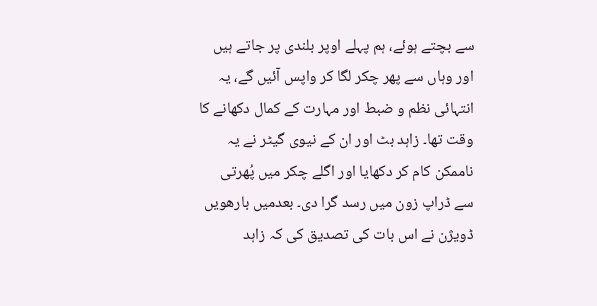سے بچتے ہوئے، ہم پہلے اوپر بلندی پر جاتے ہیں اور وہاں سے پھر چکر لگا کر واپس آئیں گے، یہ انتہائی نظم و ضبط اور مہارت کے کمال دکھانے کا وقت تھا۔ زاہد بٹ اور ان کے نیوی گیٹر نے یہ ناممکن کام کر دکھایا اور اگلے چکر میں پُھرتی سے ڈراپ زون میں رسد گرا دی۔ بعدمیں بارھویں ڈویژن نے اس بات کی تصدیق کی کہ زاہد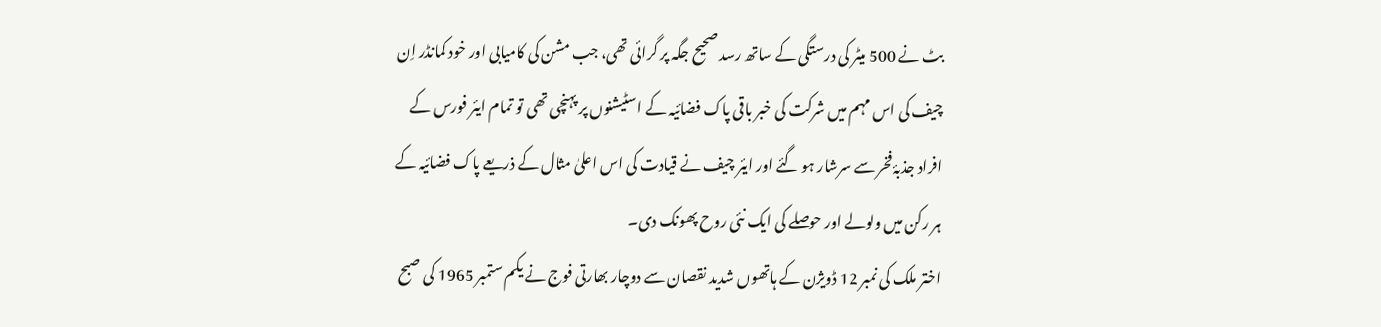بٹ نے 500 میٹر کی درستگی کے ساتھ رسد صحیح جگہ پر گرائی تھی، جب مشن کی کامیابی اور خود کمانڈر اِن چیف کی اس مہم میں شرکت کی خبر باقی پاک فضائیہ کے اسٹیشنوں پر پہنچی تھی تو تمام ایئر فورس کے افراد جذبۂ فخر سے سرشار ہو گئے اور ایئر چیف نے قیادت کی اس اعلیٰ مثال کے ذریعے پاک فضائیہ کے ہر رکن میں ولولے اور حوصلے کی ایک نئی روح پھونک دی۔
اختر ملک کی نمبر 12 ڈویژن کے ہاتھوں شدید نقصان سے دوچار بھارتی فوج نے یکم ستمبر 1965 کی صبح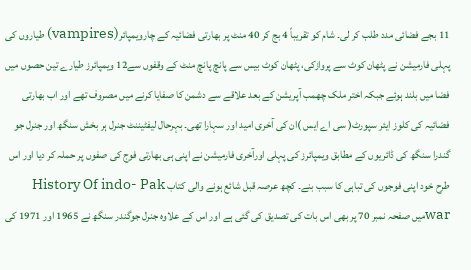11 بجے فضائی مدد طلب کر لی۔ شام کو تقریباً 4 بج کر 40 منٹ پر بھارتی فضائیہ کے چارویمپائر(vampires) طیاروں کی پہلی فارمیشن نے پٹھان کوٹ سے پروازکی، پٹھان کوٹ بیس سے پانچ پانچ منٹ کے وقفوں سے12 ویمپائرز طیارے تین حصوں میں فضا میں بلند ہوئے جبکہ اختر ملک چھمب آپریشن کے بعد علاقے سے دشمن کا صفایا کرنے میں مصروف تھے اور اب بھارتی فضائیہ کی کلوز ایئر سپورٹ( سی اے ایس )ان کی آخری امید اور سہارا تھی۔ بہرحال لیفٹیننٹ جنرل ہر بخش سنگھ اور جنرل جو گندرا سنگھ کی ڈائریوں کے مطابق ویمپائرز کی پہلی اورآخری فارمیشن نے اپنی ہی بھارتی فوج کی صفوں پر حملہ کر دیا اور اس طرح خود اپنی فوجوں کی تباہی کا سبب بنے۔ کچھ عرصہ قبل شائع ہونے والی کتاب History Of indo- Pak warمیں صفحہ نمبر 70 پر بھی اس بات کی تصدیق کی گئی ہے اور اس کے علاوہ جنرل جوگندر سنگھ نے 1965 اور 1971 کی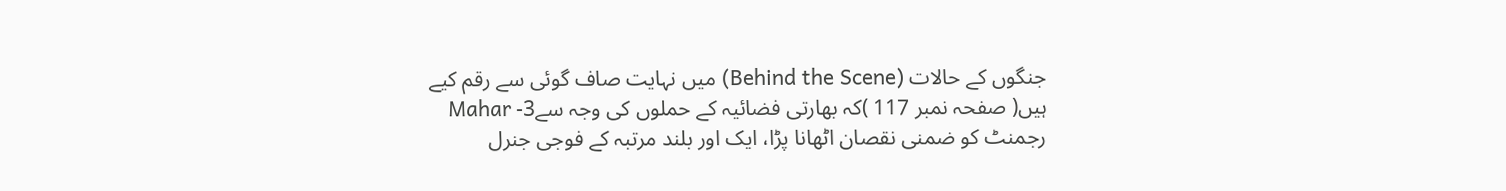جنگوں کے حالات (Behind the Scene) میں نہایت صاف گوئی سے رقم کیے ہیں( صفحہ نمبر 117 )کہ بھارتی فضائیہ کے حملوں کی وجہ سے3- Mahar رجمنٹ کو ضمنی نقصان اٹھانا پڑا، ایک اور بلند مرتبہ کے فوجی جنرل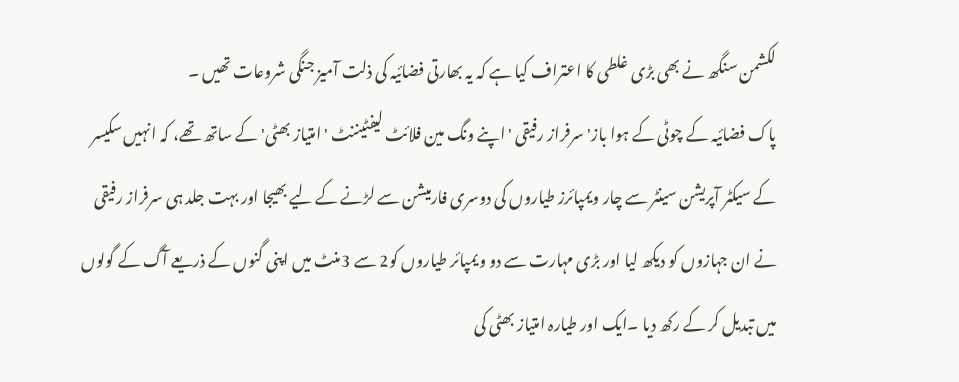لکشمن سنگھ نے بھی بڑی غلطی کا اعتراف کیا ہے کہ یہ بھارتی فضائیہ کی ذلت آمیز جنگی شروعات تھیں ۔
پاک فضائیہ کے چوٹی کے ہوا باز' سرفراز رفیقی 'اپنے ونگ مین فلائٹ لیفٹیننٹ 'امتیاز بھٹی' کے ساتھ تھے، کہ انہیں سکیسر کے سیکٹر آپریشن سینٹر سے چار ویمپائرز طیاروں کی دوسری فارمیشن سے لڑنے کے لیے بھیجا اور بہت جلد ہی سرفراز رفیقی نے ان جہازوں کو دیکھ لیا اور بڑی مہارت سے دو ویمپائر طیاروں کو2 سے 3منٹ میں اپنی گنوں کے ذریعے آگ کے گولوں میں تبدیل کر کے رکھ دیا ۔ایک اور طیارہ امتیاز بھٹی کی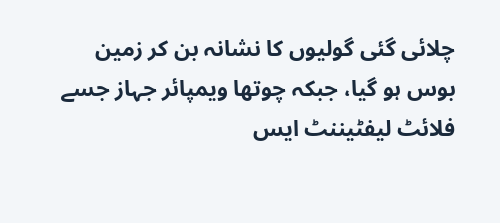چلائی گئی گولیوں کا نشانہ بن کر زمین بوس ہو گیا، جبکہ چوتھا ویمپائر جہاز جسے فلائٹ لیفٹیننٹ ایس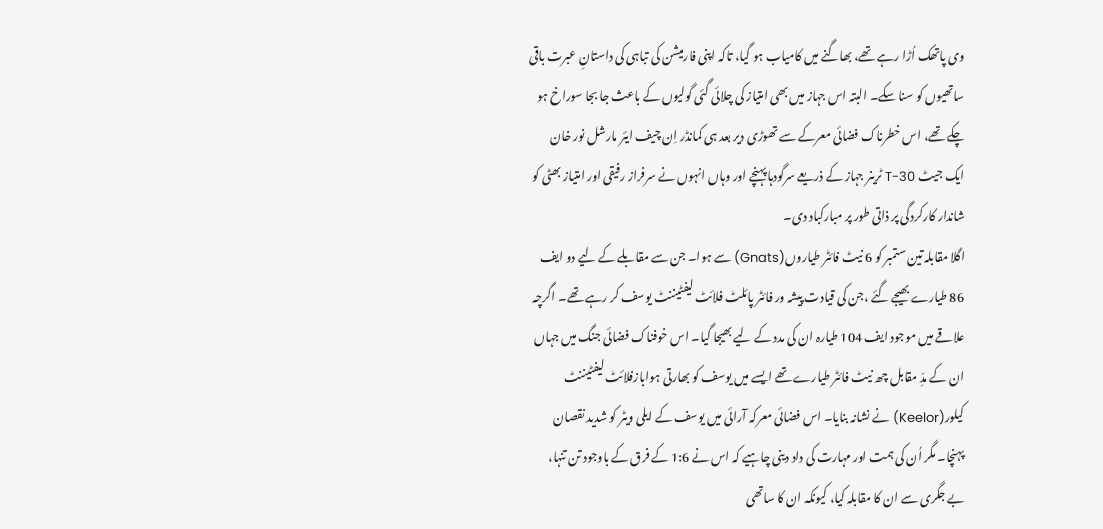وی پاتھک اُڑا رہے تھے، بھاگنے میں کامیاب ہو گیا، تاکہ اپنی فارمیشن کی تباہی کی داستانِ عبرت باقی ساتھیوں کو سنا سکے۔ البتہ اس جہاز میں بھی امتیاز کی چلائی گئی گولیوں کے باعث جا بجا سوراخ ہو چکے تھے، اس خطرناک فضائی معرکے سے تھوڑی دیر بعد ہی کمانڈر اِن چیف ایئر مارشل نور خان ایک جیٹ T-30 ٹرینر جہاز کے ذریعے سرگودہا پہنچے اور وہاں انہوں نے سرفراز رفیقی اور امتیاز بھٹی کو شاندار کارکردگی پر ذاتی طور پر مبارکباد دی۔
اگلا مقابلہ تین ستمبر کو 6 نیٹ فائٹر طیاروں(Gnats) سے ہوا۔ جن سے مقابلے کے لیے دو ایف 86 طیارے بھیجے گئے ،جن کی قیادت پیشہ ور فائٹر پائلٹ فلائٹ لیفٹیننٹ یوسف کر رہے تھے۔ اگرچہ علاقے میں موجود ایف 104 طیارہ ان کی مدد کے لیے بھیجا گیا۔ اس خوفناک فضائی جنگ میں جہاں ان کے مدِّ مقابل چھ نیٹ فائٹر طیارے تھے ایسے میں یوسف کو بھارتی ہوابازفلائٹ لیفٹیننٹ کیلور(Keelor) نے نشانہ بنایا۔ اس فضائی معرکہ آرائی میں یوسف کے ایلی ویٹر کو شدید نقصان پہنچا۔ مگر اُن کی ہمت اور مہارت کی داد دینی چاہیے کہ اس نے 1:6 کے فرق کے باوجود تن تنہا، بے جگری سے ان کا مقابلہ کیا، کیونکہ ان کا ساتھی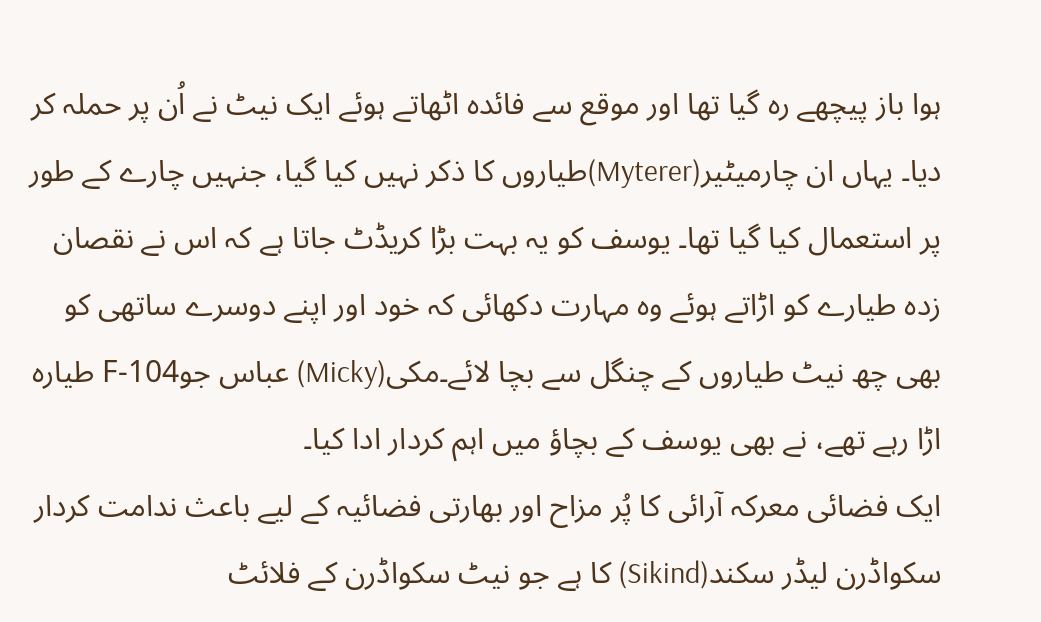ہوا باز پیچھے رہ گیا تھا اور موقع سے فائدہ اٹھاتے ہوئے ایک نیٹ نے اُن پر حملہ کر دیا۔ یہاں ان چارمیٹیر(Myterer)طیاروں کا ذکر نہیں کیا گیا، جنہیں چارے کے طور پر استعمال کیا گیا تھا۔ یوسف کو یہ بہت بڑا کریڈٹ جاتا ہے کہ اس نے نقصان زدہ طیارے کو اڑاتے ہوئے وہ مہارت دکھائی کہ خود اور اپنے دوسرے ساتھی کو بھی چھ نیٹ طیاروں کے چنگل سے بچا لائے۔مکی(Micky) عباس جوF-104 طیارہ اڑا رہے تھے، نے بھی یوسف کے بچاؤ میں اہم کردار ادا کیا۔
ایک فضائی معرکہ آرائی کا پُر مزاح اور بھارتی فضائیہ کے لیے باعث ندامت کردار سکواڈرن لیڈر سکند(Sikind) کا ہے جو نیٹ سکواڈرن کے فلائٹ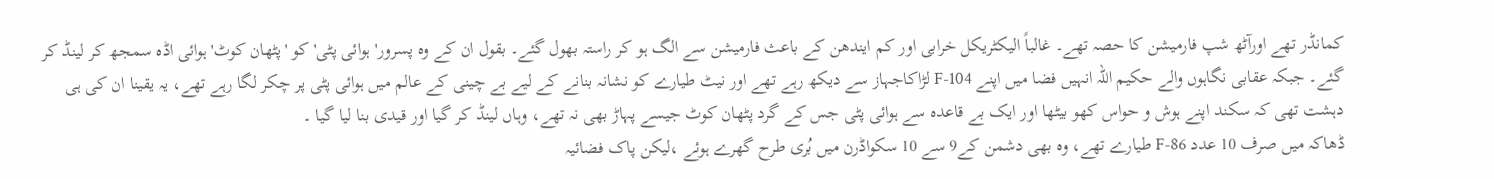کمانڈر تھے اورآٹھ شپ فارمیشن کا حصہ تھے۔ غالباً الیکٹریکل خرابی اور کم ایندھن کے باعث فارمیشن سے الگ ہو کر راستہ بھول گئے۔ بقول ان کے وہ پسرور' ہوائی پٹی' کو 'پٹھان کوٹ' ہوائی اڈہ سمجھ کر لینڈ کر گئے۔ جبکہ عقابی نگاہوں والے حکیم اللہ انہیں فضا میں اپنے F-104 لڑاکاجہاز سے دیکھ رہے تھے اور نیٹ طیارے کو نشانہ بنانے کے لیے بے چینی کے عالم میں ہوائی پٹی پر چکر لگا رہے تھے، یہ یقینا ان کی ہی دہشت تھی کہ سکند اپنے ہوش و حواس کھو بیٹھا اور ایک بے قاعدہ سے ہوائی پٹی جس کے گرد پٹھان کوٹ جیسے پہاڑ بھی نہ تھے، وہاں لینڈ کر گیا اور قیدی بنا لیا گیا ۔
ڈھاکہ میں صرف 10 عدد F-86 طیارے تھے، وہ بھی دشمن کے9 سے 10 سکواڈرن میں بُری طرح گھرے ہوئے ،لیکن پاک فضائیہ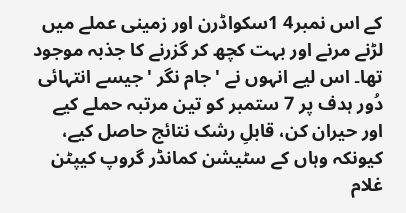کے اس نمبر4 1سکواڈرن اور زمینی عملے میں لڑنے مرنے اور بہت کچھ کر گزرنے کا جذبہ موجود تھا۔ اس لیے انہوں نے 'جام نگر 'جیسے انتہائی دُور ہدف پر 7 ستمبر کو تین مرتبہ حملے کیے اور حیران کن، قابلِ رشک نتائج حاصل کیے، کیونکہ وہاں کے سٹیشن کمانڈر گروپ کیپٹن غلام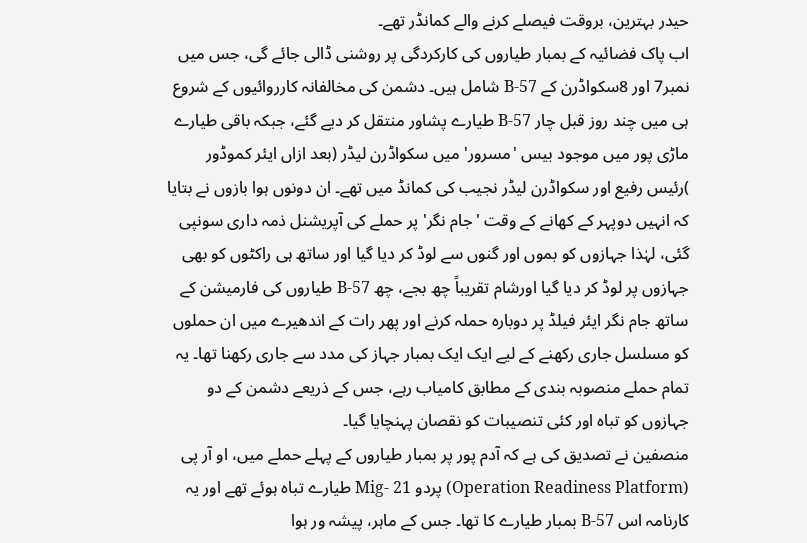حیدر بہترین، بروقت فیصلے کرنے والے کمانڈر تھے۔
اب پاک فضائیہ کے بمبار طیاروں کی کارکردگی پر روشنی ڈالی جائے گی، جس میں نمبر7 اور 8سکواڈرن کے B-57 شامل ہیں۔ دشمن کی مخالفانہ کارروائیوں کے شروع ہی میں چند روز قبل چار B-57 طیارے پشاور منتقل کر دیے گئے، جبکہ باقی طیارے ماڑی پور میں موجود بیس 'مسرور' میں سکواڈرن لیڈر (بعد ازاں ایئر کموڈور )رئیس رفیع اور سکواڈرن لیڈر نجیب کی کمانڈ میں تھے۔ ان دونوں ہوا بازوں نے بتایا کہ انہیں دوپہر کے کھانے کے وقت 'جام نگر' پر حملے کی آپریشنل ذمہ داری سونپی گئی، لہٰذا جہازوں کو بموں اور گنوں سے لوڈ کر دیا گیا اور ساتھ ہی راکٹوں کو بھی جہازوں پر لوڈ کر دیا گیا اورشام تقریباً چھ بجے، چھ 57-B طیاروں کی فارمیشن کے ساتھ جام نگر ایئر فیلڈ پر دوبارہ حملہ کرنے اور پھر رات کے اندھیرے میں ان حملوں کو مسلسل جاری رکھنے کے لیے ایک ایک بمبار جہاز کی مدد سے جاری رکھنا تھا۔ یہ تمام حملے منصوبہ بندی کے مطابق کامیاب رہے، جس کے ذریعے دشمن کے دو جہازوں کو تباہ اور کئی تنصیبات کو نقصان پہنچایا گیا۔
منصفین نے تصدیق کی ہے کہ آدم پور پر بمبار طیاروں کے پہلے حملے میں، او آر پی (Operation Readiness Platform) پردو Mig- 21 طیارے تباہ ہوئے تھے اور یہ کارنامہ اس B-57 بمبار طیارے کا تھا۔ جس کے ماہر، پیشہ ور ہوا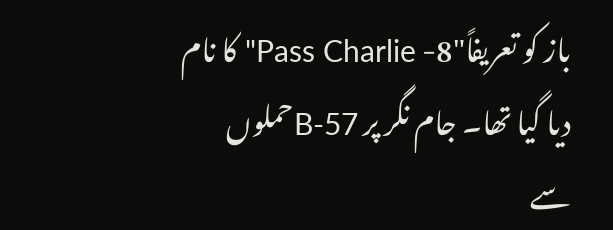باز کو تعریفاً"8- Pass Charlie" کا نام دیا گیا تھا۔ جام نگر پر B-57حملوں سے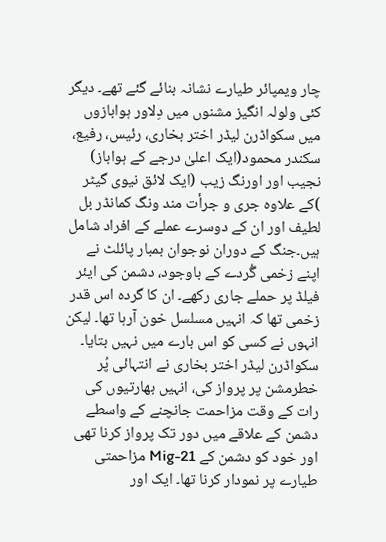چار ویمپائر طیارے نشانہ بنائے گئے تھے۔ دیگر کئی ولولہ انگیز مشنوں میں دِلاور ہوابازوں میں سکواڈرن لیڈر اختر بخاری، رئیس، رفیع، سکندر محمود(ایک اعلیٰ درجے کے ہواباز) نجیب اور اورنگ زیب (ایک لائق نیوی گیٹر )کے علاوہ جری و جرأت مند ونگ کمانڈر بل لطیف اور ان کے دوسرے عملے کے افراد شامل ہیں۔جنگ کے دوران نوجوان بمبار پائلٹ نے اپنے زخمی گُردے کے باوجود، دشمن کی ایئر فیلڈ پر حملے جاری رکھے۔ ان کا گردہ اس قدر زخمی تھا کہ انہیں مسلسل خون آرہا تھا۔ لیکن انہوں نے کسی کو اس بارے میں نہیں بتایا۔ سکواڈرن لیڈر اختر بخاری نے انتہائی پُر خطرمشن پر پرواز کی، انہیں بھارتیوں کی رات کے وقت مزاحمت جانچنے کے واسطے دشمن کے علاقے میں دور تک پرواز کرنا تھی اور خود کو دشمن کے Mig-21 مزاحمتی طیارے پر نمودار کرنا تھا۔ ایک اور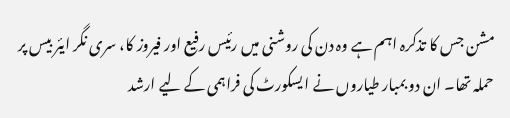مشن جس کا تذکرہ اہم ہے وہ دن کی روشنی میں رئیس رفیع اور فیروز کا، سری نگر ایئر بیس پر حملہ تھا۔ ان دو بمبار طیاروں نے ا یسکورٹ کی فراہمی کے لیے ارشد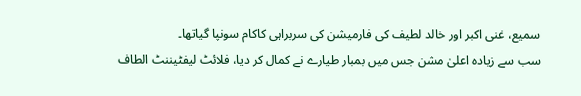سمیع، غنی اکبر اور خالد لطیف کی فارمیشن کی سربراہی کاکام سونپا گیاتھا۔
سب سے زیادہ اعلیٰ مشن جس میں بمبار طیارے نے کمال کر دیا، فلائٹ لیفٹیننٹ الطاف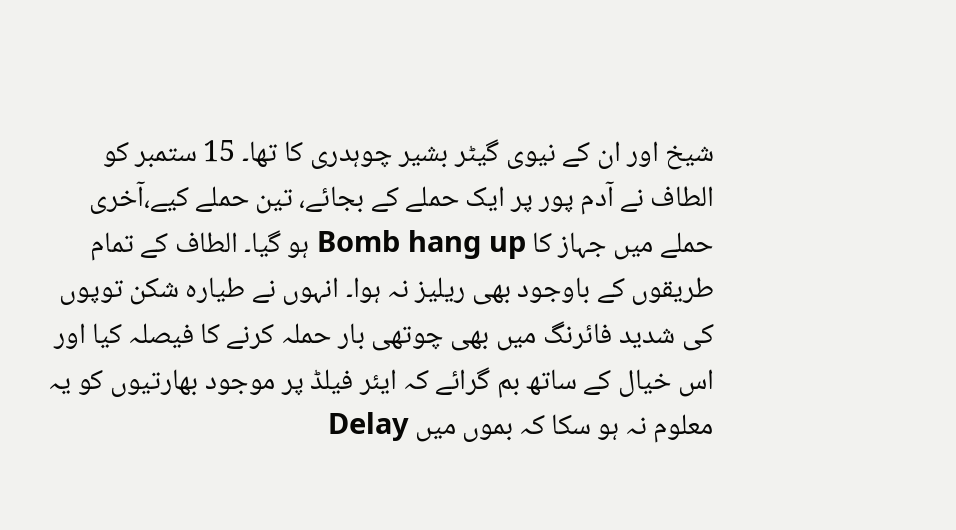شیخ اور ان کے نیوی گیٹر بشیر چوہدری کا تھا۔ 15 ستمبر کو الطاف نے آدم پور پر ایک حملے کے بجائے، تین حملے کیے،آخری حملے میں جہاز کا Bomb hang up ہو گیا۔ الطاف کے تمام طریقوں کے باوجود بھی ریلیز نہ ہوا۔ انہوں نے طیارہ شکن توپوں کی شدید فائرنگ میں بھی چوتھی بار حملہ کرنے کا فیصلہ کیا اور اس خیال کے ساتھ بم گرائے کہ ایئر فیلڈ پر موجود بھارتیوں کو یہ معلوم نہ ہو سکا کہ بموں میں Delay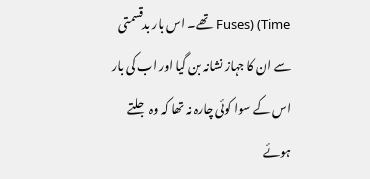Fuses) (Time تھے۔ اس بار بدقسمتی سے ان کا جہاز نشانہ بن گیا اور اب کی بار اس کے سوا کوئی چارہ نہ تھا کہ وہ جلتے ہوئے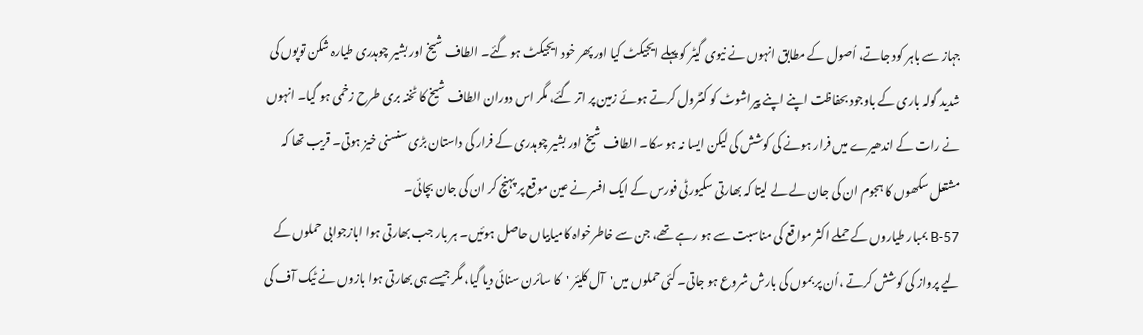جہاز سے باہر کود جاتے، اُصول کے مطابق انہوں نے نیوی گیٹر کو پہلے ایجیکٹ کیا اور پھر خود ایجیکٹ ہو گئے۔ الطاف شیخ اور بشیر چوہدری طیارہ شکن توپوں کی شدید گولہ باری کے باوجود بحفاظت اپنے اپنے پیراشوٹ کو کنٹرول کرتے ہوئے زمین پر اتر گئے، مگر اس دوران الطاف شیخ کا ٹخنہ بری طرح زخمی ہو گیا۔ انہوں نے رات کے اندھیرے میں فرار ہونے کی کوشش کی لیکن ایسا نہ ہو سکا۔ الطاف شیخ اور بشیر چوہدری کے فرار کی داستان بڑی سنسنی خیز ہوتی۔ قریب تھا کہ مشتعل سکھوں کا ہجوم ان کی جان لے لے لیتا کہ بھارتی سکیورٹی فورس کے ایک افسر نے عین موقع پر پہنچ کر ان کی جان بچائی۔
B-57 بمبار طیاروں کے حملے اکثر مواقع کی مناسبت سے ہو رہے تھے، جن سے خاطرخواہ کامیابیاں حاصل ہوئیں۔ ہر بار جب بھارتی ہوا ابازجوابی حملوں کے لیے پرواز کی کوشش کرتے ،اُن پر بموں کی بارش شروع ہو جاتی۔ کئی حملوں میں'آل کلیئر 'کا سائرن سنائی دیا گیا، مگر جیسے ہی بھارتی ہوا بازوں نے ٹیک آف کی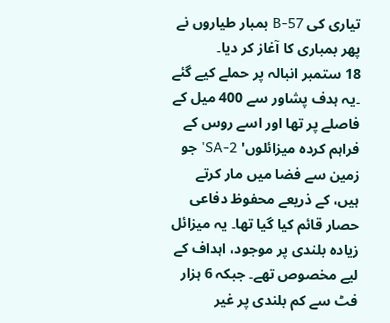تیاری کی B-57 بمبار طیاروں نے پھر بمباری کا آغاز کر دیا۔
18 ستمبر انبالہ پر حملے کیے گئے ۔یہ ہدف پشاور سے 400 میل کے فاصلے پر تھا اور اسے روس کے فراہم کردہ میزائلوں' SA-2' جو زمین سے فضا میں مار کرتے ہیں، کے ذریعے محفوظ دفاعی حصار قائم کیا گیا تھا۔ یہ میزائل زیادہ بلندی پر موجود، اہداف کے لیے مخصوص تھے۔ جبکہ 6 ہزار فٹ سے کم بلندی پر غیر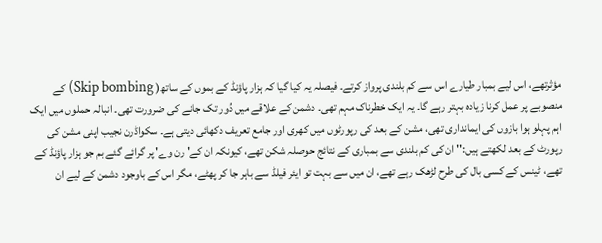مؤثرتھے، اس لیے بمبار طیارے اس سے کم بلندی پرواز کرتے۔ فیصلہ یہ کیا گیا کہ ہزار پاؤنڈ کے بموں کے ساتھ( Skip bombing) کے منصوبے پر عمل کرنا زیادہ بہتر رہے گا۔ یہ ایک خطرناک مہم تھی۔ دشمن کے علاقے میں دُور تک جانے کی ضرورت تھی۔ انبالہ حملوں میں ایک اہم پہلو ہوا بازوں کی ایمانداری تھی، مشن کے بعد کی رپورٹوں میں کھری اور جامع تعریف دکھائی دیتی ہے۔ سکواڈرن نجیب اپنی مشن کی رپورٹ کے بعد لکھتے ہیں:'' ان کی کم بلندی سے بمباری کے نتائج حوصلہ شکن تھے، کیونکہ ان کے' رن وے' پر گرائے گئے بم جو ہزار پاؤنڈ کے تھے، ٹینس کے کسی بال کی طرح لڑھک رہے تھے، ان میں سے بہت تو ایئر فیلڈ سے باہر جا کر پھٹے، مگر اس کے باوجود دشمن کے لیے ان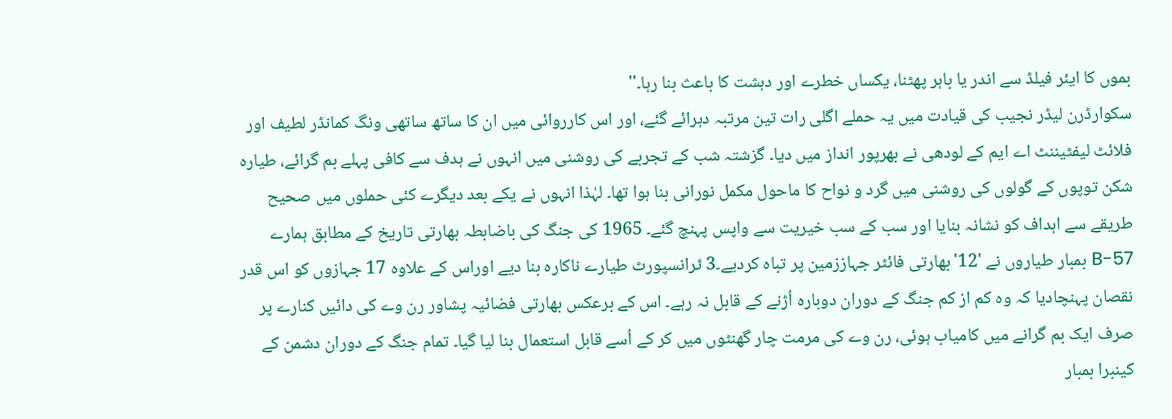بموں کا ایئر فیلڈ سے اندر یا باہر پھٹنا، یکساں خطرے اور دہشت کا باعث بنا رہا۔''
سکوارڈرن لیڈر نجیب کی قیادت میں یہ حملے اگلی رات تین مرتبہ دہرائے گئے، اور اس کارروائی میں ان کا ساتھ ساتھی ونگ کمانڈر لطیف اور فلائٹ لیفٹیننٹ اے ایم کے لودھی نے بھرپور انداز میں دیا۔ گزشتہ شب کے تجربے کی روشنی میں انہوں نے ہدف سے کافی پہلے بم گرائے، طیارہ شکن توپوں کے گولوں کی روشنی میں گرد و نواح کا ماحول مکمل نورانی بنا ہوا تھا۔ لہٰذا انہوں نے یکے بعد دیگرے کئی حملوں میں صحیح طریقے سے اہداف کو نشانہ بنایا اور سب کے سب خیریت سے واپس پہنچ گئے۔ 1965 کی جنگ کی باضابطہ بھارتی تاریخ کے مطابق ہمارے B-57 بمبار طیاروں نے '12'بھارتی فائٹر جہاززمین پر تباہ کردیے۔3 ٹرانسپورٹ طیارے ناکارہ بنا دیے اوراس کے علاوہ 17 جہازوں کو اس قدر نقصان پہنچادیا کہ وہ کم از کم جنگ کے دوران دوبارہ اُڑنے کے قابل نہ رہے۔ اس کے برعکس بھارتی فضائیہ پشاور رن وے کی دائیں کنارے پر صرف ایک بم گرانے میں کامیاب ہوئی، رن وے کی مرمت چار گھنٹوں میں کر کے اُسے قابل استعمال بنا لیا گیا۔ تمام جنگ کے دوران دشمن کے کینبرا بمبار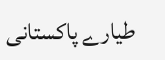طیارے پاکستانی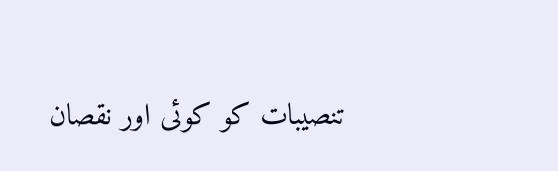تنصیبات کو کوئی اور نقصان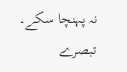نہ پہنچا سکے۔
تبصرے